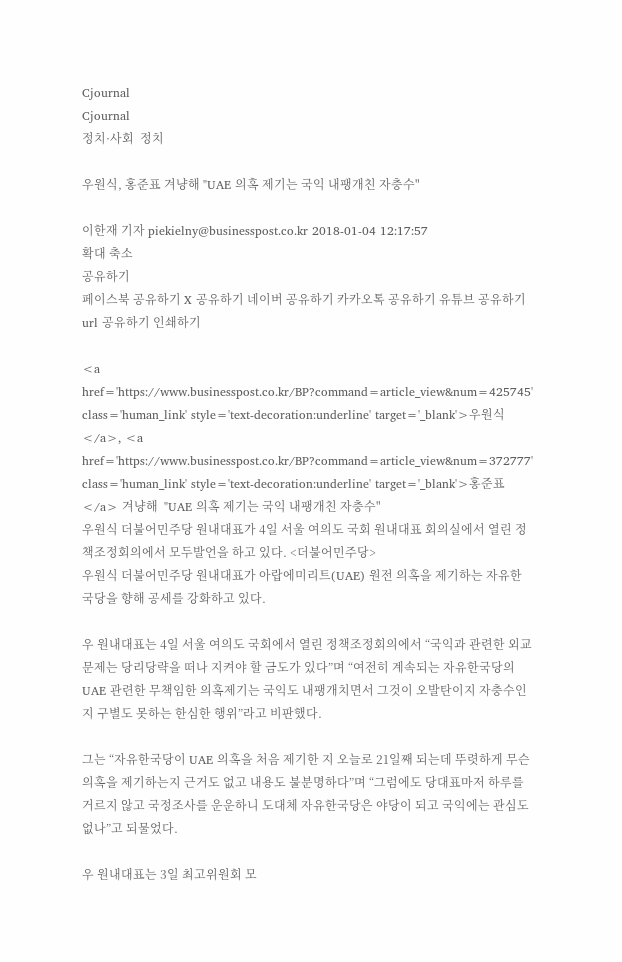Cjournal
Cjournal
정치·사회  정치

우원식, 홍준표 겨냥해 "UAE 의혹 제기는 국익 내팽개친 자충수"

이한재 기자 piekielny@businesspost.co.kr 2018-01-04 12:17:57
확대 축소
공유하기
페이스북 공유하기 X 공유하기 네이버 공유하기 카카오톡 공유하기 유튜브 공유하기 url 공유하기 인쇄하기

<a href='https://www.businesspost.co.kr/BP?command=article_view&num=425745' class='human_link' style='text-decoration:underline' target='_blank'>우원식</a>, <a href='https://www.businesspost.co.kr/BP?command=article_view&num=372777' class='human_link' style='text-decoration:underline' target='_blank'>홍준표</a> 겨냥해  "UAE 의혹 제기는 국익 내팽개친 자충수"
우원식 더불어민주당 원내대표가 4일 서울 여의도 국회 원내대표 회의실에서 열린 정책조정회의에서 모두발언을 하고 있다. <더불어민주당>
우원식 더불어민주당 원내대표가 아랍에미리트(UAE) 원전 의혹을 제기하는 자유한국당을 향해 공세를 강화하고 있다.

우 원내대표는 4일 서울 여의도 국회에서 열린 정책조정회의에서 “국익과 관련한 외교문제는 당리당략을 떠나 지켜야 할 금도가 있다”며 “여전히 계속되는 자유한국당의 UAE 관련한 무책임한 의혹제기는 국익도 내팽개치면서 그것이 오발탄이지 자충수인지 구별도 못하는 한심한 행위”라고 비판했다.

그는 “자유한국당이 UAE 의혹을 처음 제기한 지 오늘로 21일째 되는데 뚜렷하게 무슨 의혹을 제기하는지 근거도 없고 내용도 불분명하다”며 “그럼에도 당대표마저 하루를 거르지 않고 국정조사를 운운하니 도대체 자유한국당은 야당이 되고 국익에는 관심도 없나”고 되물었다.

우 원내대표는 3일 최고위원회 모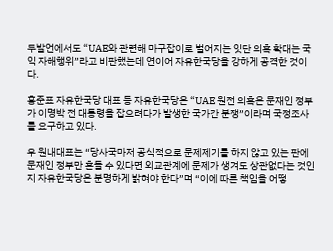두발언에서도 “UAE와 관련해 마구잡이로 벌어지는 잇단 의혹 확대는 국익 자해행위”라고 비판했는데 연이어 자유한국당을 강하게 공격한 것이다.

홍준표 자유한국당 대표 등 자유한국당은 “UAE 원전 의혹은 문재인 정부가 이명박 전 대통령을 잡으려다가 발생한 국가간 분쟁”이라며 국정조사를 요구하고 있다.

우 원내대표는 “당사국마저 공식적으로 문제제기를 하지 않고 있는 판에 문재인 정부만 흔들 수 있다면 외교관계에 문제가 생겨도 상관없다는 것인지 자유한국당은 분명하게 밝혀야 한다”며 “이에 따른 책임을 어떻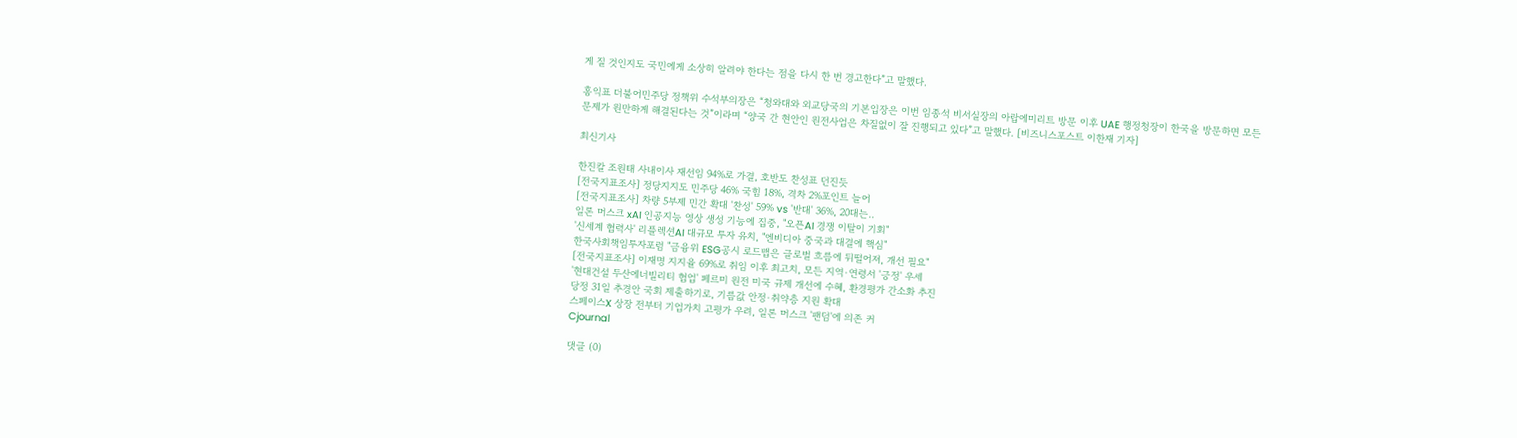게 질 것인지도 국민에게 소상히 알려야 한다는 점을 다시 한 번 경고한다”고 말했다.

홍익표 더불어민주당 정책위 수석부의장은 “청와대와 외교당국의 기본입장은 이번 임종석 비서실장의 아랍에미리트 방문 이후 UAE 행정청장이 한국을 방문하면 모든 문제가 원만하게 해결된다는 것”이라며 “양국 간 현안인 원전사업은 차질없이 잘 진행되고 있다”고 말했다. [비즈니스포스트 이한재 기자]

최신기사

한진칼 조원태 사내이사 재선임 94%로 가결, 호반도 찬성표 던진듯
[전국지표조사] 정당지지도 민주당 46% 국힘 18%, 격차 2%포인트 늘어
[전국지표조사] 차량 5부제 민간 확대 '찬성' 59% vs '반대' 36%, 20대는..
일론 머스크 xAI 인공지능 영상 생성 기능에 집중, "오픈AI 경쟁 이탈이 기회"
'신세계 협력사' 리플렉션AI 대규모 투자 유치, "엔비디아 중국과 대결에 핵심"
한국사회책임투자포럼 "금융위 ESG공시 로드맵은 글로벌 흐름에 뒤떨어져, 개선 필요"
[전국지표조사] 이재명 지지율 69%로 취임 이후 최고치, 모든 지역·연령서 '긍정' 우세
'현대건설 두산에너빌리티 협업' 페르미 원전 미국 규제 개선에 수혜, 환경평가 간소화 추진
당정 31일 추경안 국회 제출하기로, 기름값 안정·취약층 지원 확대
스페이스X 상장 전부터 기업가치 고평가 우려, 일론 머스크 '팬덤'에 의존 커
Cjournal

댓글 (0)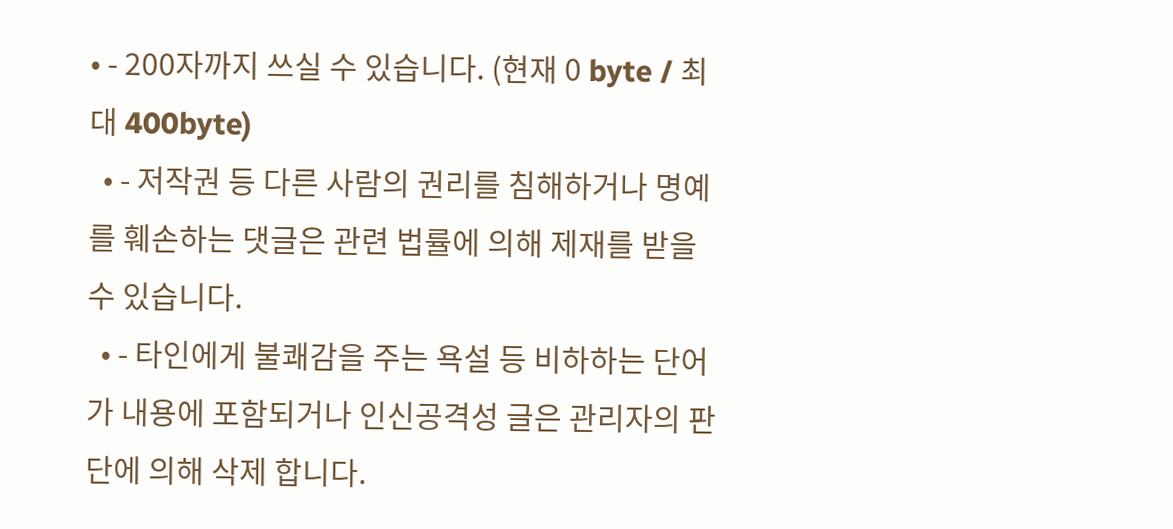• - 200자까지 쓰실 수 있습니다. (현재 0 byte / 최대 400byte)
  • - 저작권 등 다른 사람의 권리를 침해하거나 명예를 훼손하는 댓글은 관련 법률에 의해 제재를 받을 수 있습니다.
  • - 타인에게 불쾌감을 주는 욕설 등 비하하는 단어가 내용에 포함되거나 인신공격성 글은 관리자의 판단에 의해 삭제 합니다.